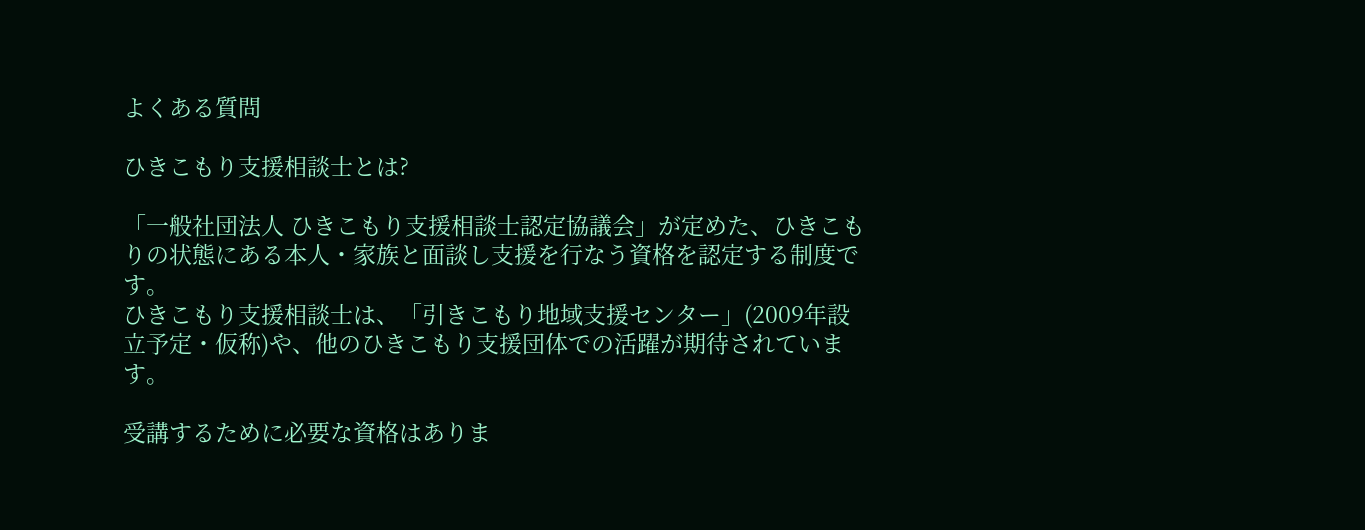よくある質問

ひきこもり支援相談士とは?

「一般社団法人 ひきこもり支援相談士認定協議会」が定めた、ひきこもりの状態にある本人・家族と面談し支援を行なう資格を認定する制度です。
ひきこもり支援相談士は、「引きこもり地域支援センター」(2009年設立予定・仮称)や、他のひきこもり支援団体での活躍が期待されています。

受講するために必要な資格はありま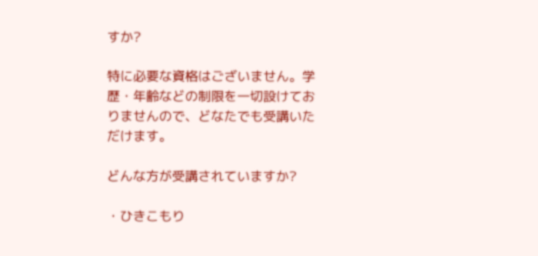すか?

特に必要な資格はございません。学歴・年齢などの制限を一切設けておりませんので、どなたでも受講いただけます。

どんな方が受講されていますか?

・ひきこもり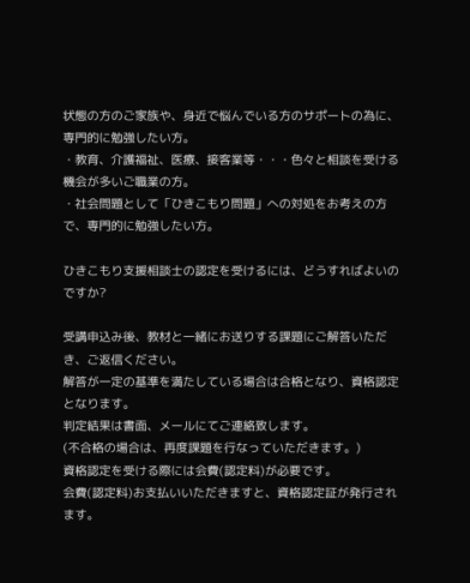状態の方のご家族や、身近で悩んでいる方のサポートの為に、専門的に勉強したい方。
・教育、介護福祉、医療、接客業等・・・色々と相談を受ける機会が多いご職業の方。
・社会問題として「ひきこもり問題」への対処をお考えの方で、専門的に勉強したい方。

ひきこもり支援相談士の認定を受けるには、どうすればよいのですか?

受講申込み後、教材と一緒にお送りする課題にご解答いただき、ご返信ください。
解答が一定の基準を満たしている場合は合格となり、資格認定となります。
判定結果は書面、メールにてご連絡致します。
(不合格の場合は、再度課題を行なっていただきます。)
資格認定を受ける際には会費(認定料)が必要です。
会費(認定料)お支払いいただきますと、資格認定証が発行されます。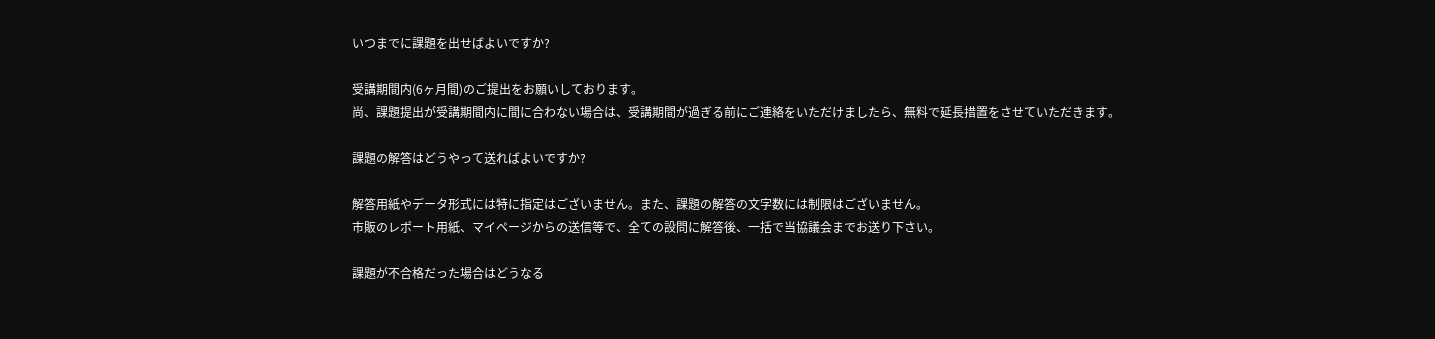いつまでに課題を出せばよいですか?

受講期間内(6ヶ月間)のご提出をお願いしております。
尚、課題提出が受講期間内に間に合わない場合は、受講期間が過ぎる前にご連絡をいただけましたら、無料で延長措置をさせていただきます。

課題の解答はどうやって送ればよいですか?

解答用紙やデータ形式には特に指定はございません。また、課題の解答の文字数には制限はございません。
市販のレポート用紙、マイページからの送信等で、全ての設問に解答後、一括で当協議会までお送り下さい。

課題が不合格だった場合はどうなる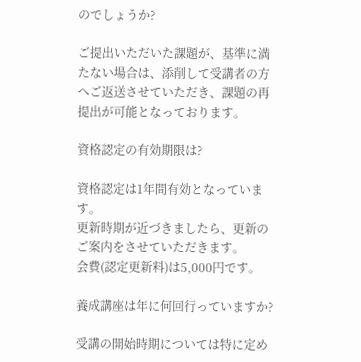のでしょうか?

ご提出いただいた課題が、基準に満たない場合は、添削して受講者の方へご返送させていただき、課題の再提出が可能となっております。

資格認定の有効期限は?

資格認定は1年間有効となっています。
更新時期が近づきましたら、更新のご案内をさせていただきます。
会費(認定更新料)は5,000円です。

養成講座は年に何回行っていますか?

受講の開始時期については特に定め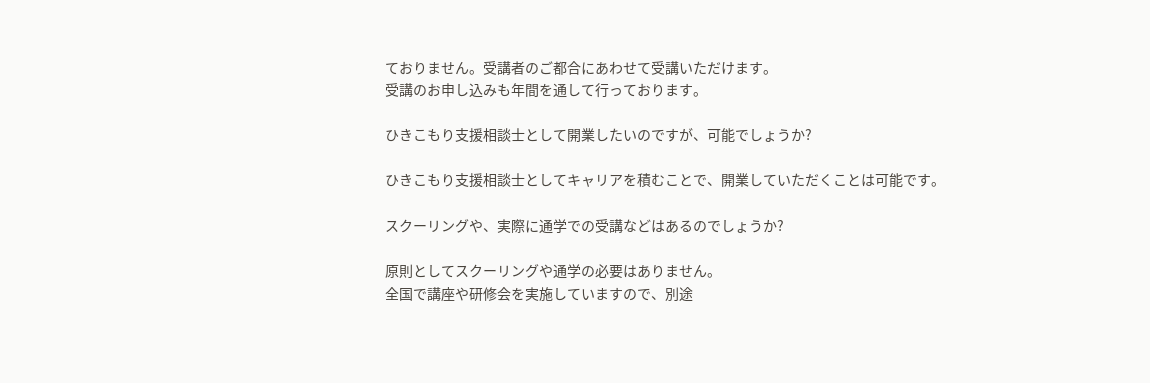ておりません。受講者のご都合にあわせて受講いただけます。
受講のお申し込みも年間を通して行っております。

ひきこもり支援相談士として開業したいのですが、可能でしょうか?

ひきこもり支援相談士としてキャリアを積むことで、開業していただくことは可能です。

スクーリングや、実際に通学での受講などはあるのでしょうか?

原則としてスクーリングや通学の必要はありません。
全国で講座や研修会を実施していますので、別途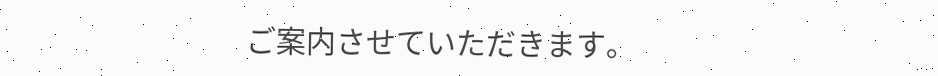ご案内させていただきます。